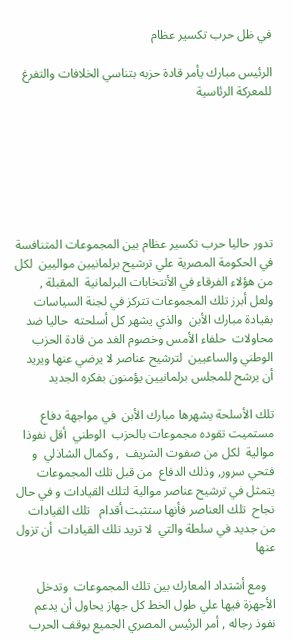في ظل حرب تكسير عظام

الرئيس مبارك يأمر قادة حزبه بتناسي الخلافات والتفرغ للمعركة الرئاسية







تدور حاليا حرب تكسير عظام بين المجموعات المتنافسة في الحكومة المصرية علي ترشيح برلمانيين مواليين  لكل من هؤلاء الفرقاء في الأنتخابات البرلمانية  المقبلة ,  ولعل أبرز تلك المجموعات تتركز في لجنة السياسات بقيادة مبارك الأبن  والذي يشهر كل أسلحته  حاليا ضد محاولات  حلفاء الأمس وخصوم الغد من قادة الحزب الوطني والساعيين  لترشيح عناصر لا يرضي عنها ويريد أن يرشح للمجلس برلمانيين يؤمنون بفكره الجديد

تلك الأسلحة يشهرها مبارك الأبن  في مواجهة دفاع مستميت تقوده مجموعات بالحزب  الوطني  أقل نفوذا موالية  لكل من صفوت الشريف  , وكمال الشاذلي  و فتحي سرور, وذلك الدفاع  من قبل تلك المجموعات يتمثل في ترشيح عناصر موالية لتلك القيادات و في حال نجاح  تلك العناصر فأنها ستثبت أقدام   تلك القيادات من جديد في سلطة والتي  لا تريد تلك القيادات  أن تزول عنها

   ومع أشتداد المعارك بين تلك المجموعات  وتدخل الأجهزة فيها علي طول الخط كل جهاز يحاول أن يدعم نفوذ رجاله , أمر الرئيس المصري الجميع بوقف الحرب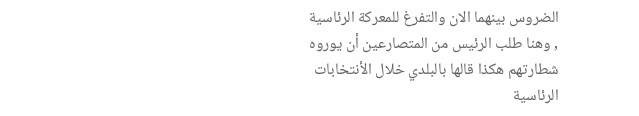الضروس بينهما الان والتفرغ للمعركة الرئاسية , وهنا طلب الرئيس من المتصارعين أن يوروه شطارتهم هكذا قالها بالبلدي خلال الأنتخابات الرئاسية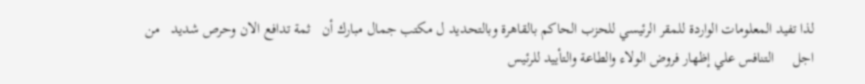لذا تفيد المعلومات الواردة للمقر الرئيسي للحزب الحاكم بالقاهرة وبالتحديد ل مكتب جمال مبارك أن   ثمة تدافع الان وحرص شديد   من اجل     التنافس علي إظهار فروض الولاء والطاعة والتأييد للرئيس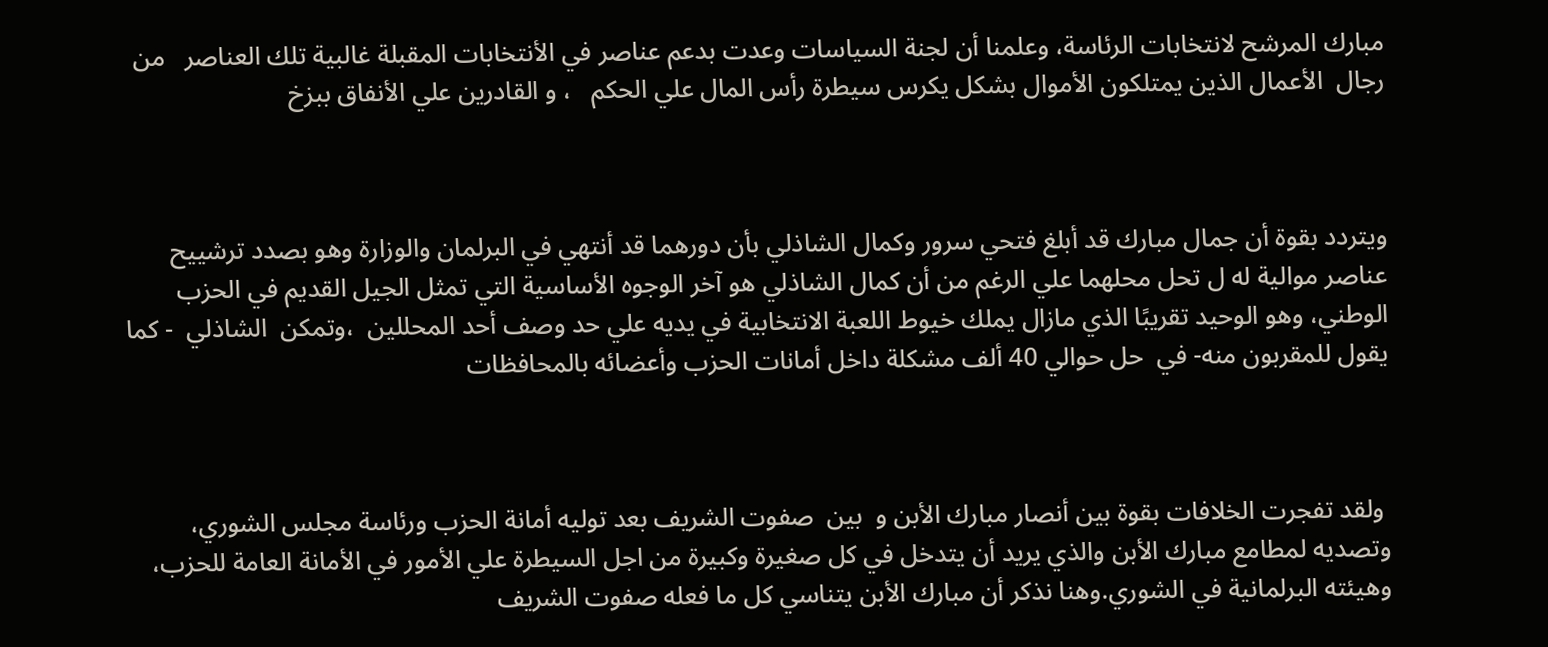مبارك المرشح لانتخابات الرئاسة، وعلمنا أن لجنة السياسات وعدت بدعم عناصر في الأنتخابات المقبلة غالبية تلك العناصر   من رجال  الأعمال الذين يمتلكون الأموال بشكل يكرس سيطرة رأس المال علي الحكم   ، و القادرين علي الأنفاق ببزخ



ويتردد بقوة أن جمال مبارك قد أبلغ فتحي سرور وكمال الشاذلي بأن دورهما قد أنتهي في البرلمان والوزارة وهو بصدد ترشييح عناصر موالية له ل تحل محلهما علي الرغم من أن كمال الشاذلي هو آخر الوجوه الأساسية التي تمثل الجيل القديم في الحزب الوطني، وهو الوحيد تقريبًا الذي مازال يملك خيوط اللعبة الانتخابية في يديه علي حد وصف أحد المحللين  ،وتمكن  الشاذلي  - كما يقول للمقربون منه- في  حل حوالي 40 ألف مشكلة داخل أمانات الحزب وأعضائه بالمحافظات



 ولقد تفجرت الخلافات بقوة بين أنصار مبارك الأبن و  بين  صفوت الشريف بعد توليه أمانة الحزب ورئاسة مجلس الشوري،  وتصديه لمطامع مبارك الأبن والذي يريد أن يتدخل في كل صغيرة وكبيرة من اجل السيطرة علي الأمور في الأمانة العامة للحزب، وهيئته البرلمانية في الشوري.وهنا نذكر أن مبارك الأبن يتناسي كل ما فعله صفوت الشريف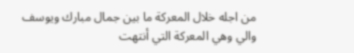من اجله خلال المعركة ما بين جمال مبارك ويوسف والي وهي المعركة التي أنتهت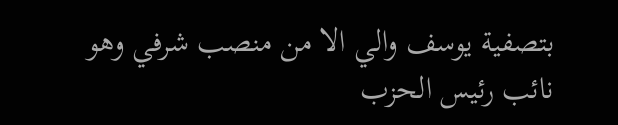بتصفية يوسف والي الا من منصب شرفي وهو نائب رئيس الحزب